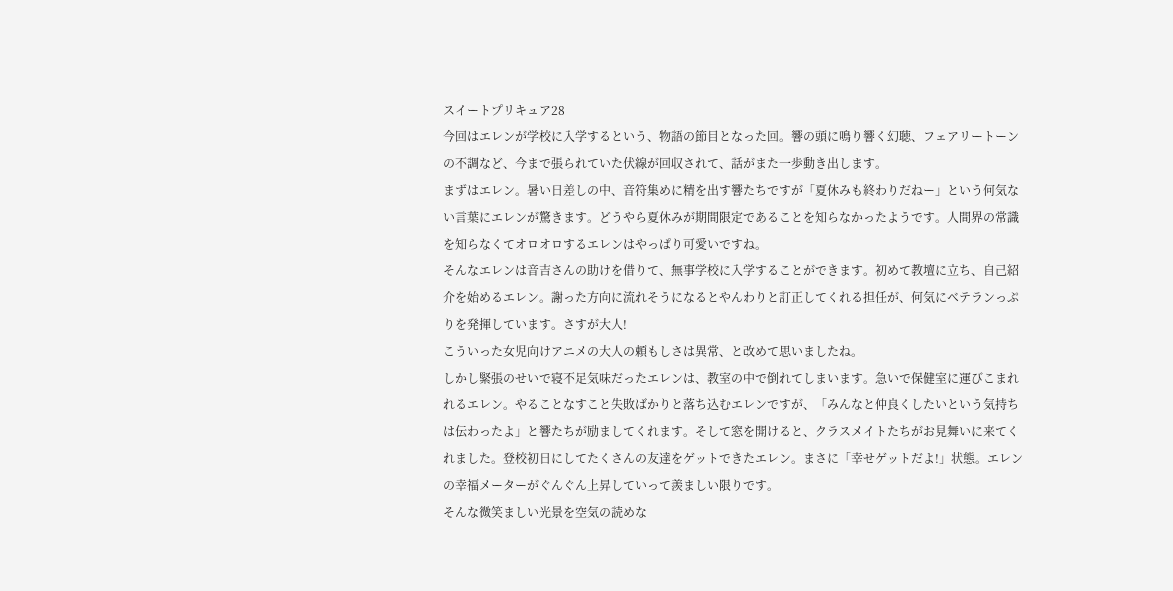スイートプリキュア28
今回はエレンが学校に入学するという、物語の節目となった回。響の頭に鳴り響く幻聴、フェアリートーンの不調など、今まで張られていた伏線が回収されて、話がまた一歩動き出します。
まずはエレン。暑い日差しの中、音符集めに精を出す響たちですが「夏休みも終わりだねー」という何気ない言葉にエレンが驚きます。どうやら夏休みが期間限定であることを知らなかったようです。人間界の常識を知らなくてオロオロするエレンはやっぱり可愛いですね。
そんなエレンは音吉さんの助けを借りて、無事学校に入学することができます。初めて教壇に立ち、自己紹介を始めるエレン。謝った方向に流れそうになるとやんわりと訂正してくれる担任が、何気にベテランっぷりを発揮しています。さすが大人!
こういった女児向けアニメの大人の頼もしさは異常、と改めて思いましたね。
しかし緊張のせいで寝不足気味だったエレンは、教室の中で倒れてしまいます。急いで保健室に運びこまれれるエレン。やることなすこと失敗ばかりと落ち込むエレンですが、「みんなと仲良くしたいという気持ちは伝わったよ」と響たちが励ましてくれます。そして窓を開けると、クラスメイトたちがお見舞いに来てくれました。登校初日にしてたくさんの友達をゲットできたエレン。まさに「幸せゲットだよ!」状態。エレンの幸福メーターがぐんぐん上昇していって羨ましい限りです。
そんな微笑ましい光景を空気の読めな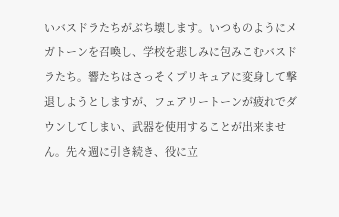いバスドラたちがぶち壊します。いつものようにメガトーンを召喚し、学校を悲しみに包みこむバスドラたち。響たちはさっそくプリキュアに変身して撃退しようとしますが、フェアリートーンが疲れでダウンしてしまい、武器を使用することが出来ません。先々週に引き続き、役に立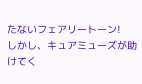たないフェアリートーン!
しかし、キュアミューズが助けてく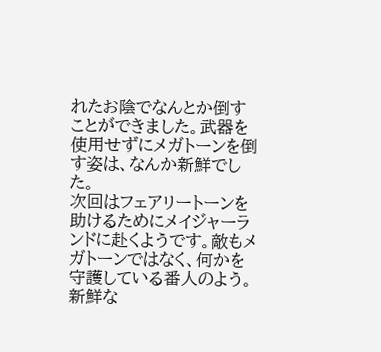れたお陰でなんとか倒すことができました。武器を使用せずにメガトーンを倒す姿は、なんか新鮮でした。
次回はフェアリートーンを助けるためにメイジャーランドに赴くようです。敵もメガトーンではなく、何かを守護している番人のよう。新鮮な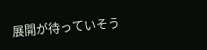展開が待っていそう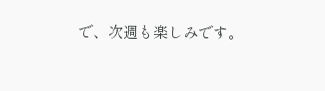で、次週も楽しみです。